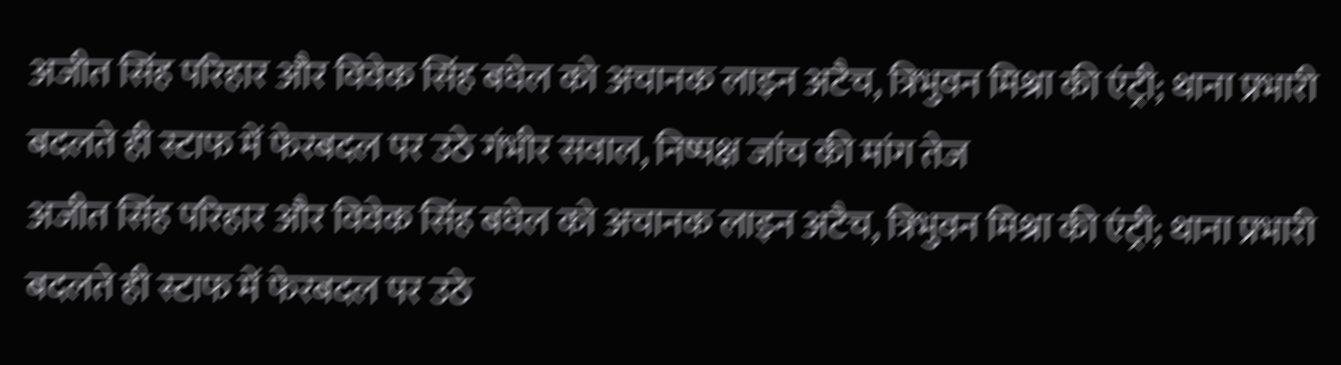अजीत सिंह परिहार और विवेक सिंह बघेल को अचानक लाइन अटैच, त्रिभुवन मिश्रा की एंट्री; थाना प्रभारी बदलते ही स्टाफ में फेरबदल पर उठे गंभीर सवाल, निष्पक्ष जांच की मांग तेज
अजीत सिंह परिहार और विवेक सिंह बघेल को अचानक लाइन अटैच, त्रिभुवन मिश्रा की एंट्री; थाना प्रभारी बदलते ही स्टाफ में फेरबदल पर उठे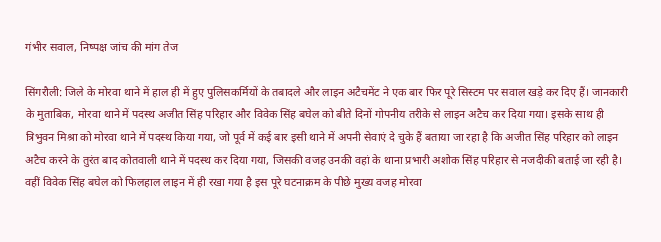गंभीर सवाल, निष्पक्ष जांच की मांग तेज

सिंगरौली: जिले के मोरवा थाने में हाल ही में हुए पुलिसकर्मियों के तबादले और लाइन अटैचमेंट ने एक बार फिर पूरे सिस्टम पर सवाल खड़े कर दिए हैं। जानकारी के मुताबिक, मोरवा थाने में पदस्थ अजीत सिंह परिहार और विवेक सिंह बघेल को बीते दिनों गोपनीय तरीके से लाइन अटैच कर दिया गया। इसके साथ ही त्रिभुवन मिश्रा को मोरवा थाने में पदस्थ किया गया, जो पूर्व में कई बार इसी थाने में अपनी सेवाएं दे चुके हैं बताया जा रहा है कि अजीत सिंह परिहार को लाइन अटैच करने के तुरंत बाद कोतवाली थाने में पदस्थ कर दिया गया, जिसकी वजह उनकी वहां के थाना प्रभारी अशोक सिंह परिहार से नजदीकी बताई जा रही है। वहीं विवेक सिंह बघेल को फिलहाल लाइन में ही रखा गया है इस पूरे घटनाक्रम के पीछे मुख्य वजह मोरवा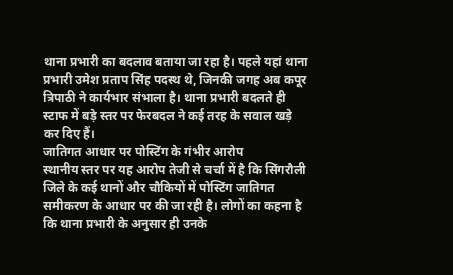थाना प्रभारी का बदलाव बताया जा रहा है। पहले यहां थाना प्रभारी उमेश प्रताप सिंह पदस्थ थे, जिनकी जगह अब कपूर त्रिपाठी ने कार्यभार संभाला है। थाना प्रभारी बदलते ही स्टाफ में बड़े स्तर पर फेरबदल ने कई तरह के सवाल खड़े कर दिए हैं।
जातिगत आधार पर पोस्टिंग के गंभीर आरोप
स्थानीय स्तर पर यह आरोप तेजी से चर्चा में है कि सिंगरौली जिले के कई थानों और चौकियों में पोस्टिंग जातिगत समीकरण के आधार पर की जा रही है। लोगों का कहना है कि थाना प्रभारी के अनुसार ही उनके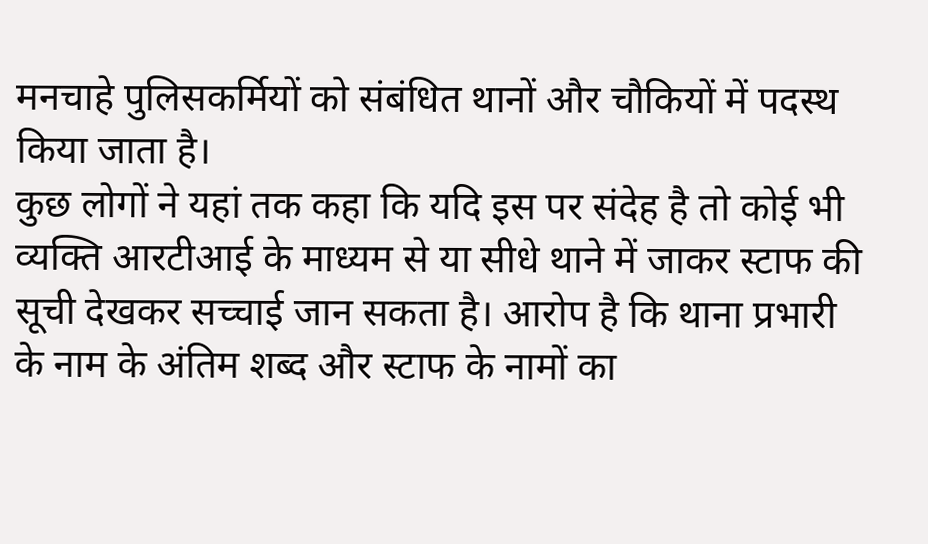मनचाहे पुलिसकर्मियों को संबंधित थानों और चौकियों में पदस्थ किया जाता है।
कुछ लोगों ने यहां तक कहा कि यदि इस पर संदेह है तो कोई भी व्यक्ति आरटीआई के माध्यम से या सीधे थाने में जाकर स्टाफ की सूची देखकर सच्चाई जान सकता है। आरोप है कि थाना प्रभारी के नाम के अंतिम शब्द और स्टाफ के नामों का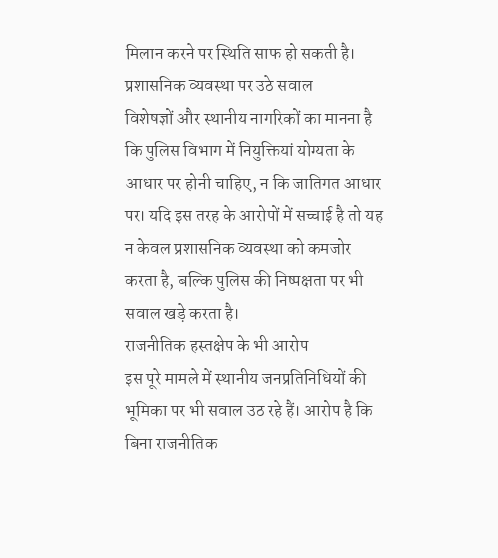मिलान करने पर स्थिति साफ हो सकती है।
प्रशासनिक व्यवस्था पर उठे सवाल
विशेषज्ञों और स्थानीय नागरिकों का मानना है कि पुलिस विभाग में नियुक्तियां योग्यता के आधार पर होनी चाहिए, न कि जातिगत आधार पर। यदि इस तरह के आरोपों में सच्चाई है तो यह न केवल प्रशासनिक व्यवस्था को कमजोर करता है, बल्कि पुलिस की निष्पक्षता पर भी सवाल खड़े करता है।
राजनीतिक हस्तक्षेप के भी आरोप
इस पूरे मामले में स्थानीय जनप्रतिनिधियों की भूमिका पर भी सवाल उठ रहे हैं। आरोप है कि बिना राजनीतिक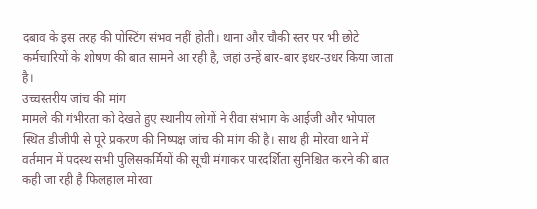दबाव के इस तरह की पोस्टिंग संभव नहीं होती। थाना और चौकी स्तर पर भी छोटे कर्मचारियों के शोषण की बात सामने आ रही है, जहां उन्हें बार-बार इधर-उधर किया जाता है।
उच्चस्तरीय जांच की मांग
मामले की गंभीरता को देखते हुए स्थानीय लोगों ने रीवा संभाग के आईजी और भोपाल स्थित डीजीपी से पूरे प्रकरण की निष्पक्ष जांच की मांग की है। साथ ही मोरवा थाने में वर्तमान में पदस्थ सभी पुलिसकर्मियों की सूची मंगाकर पारदर्शिता सुनिश्चित करने की बात कही जा रही है फिलहाल मोरवा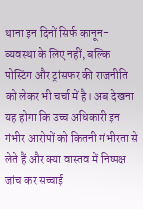थाना इन दिनों सिर्फ कानून-व्यवस्था के लिए नहीं, बल्कि पोस्टिंग और ट्रांसफर की राजनीति को लेकर भी चर्चा में है। अब देखना यह होगा कि उच्च अधिकारी इन गंभीर आरोपों को कितनी गंभीरता से लेते हैं और क्या वास्तव में निष्पक्ष जांच कर सच्चाई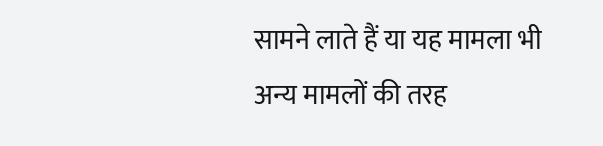सामने लाते हैं या यह मामला भी अन्य मामलों की तरह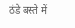ठंडे बस्ते में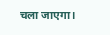चला जाएगा।